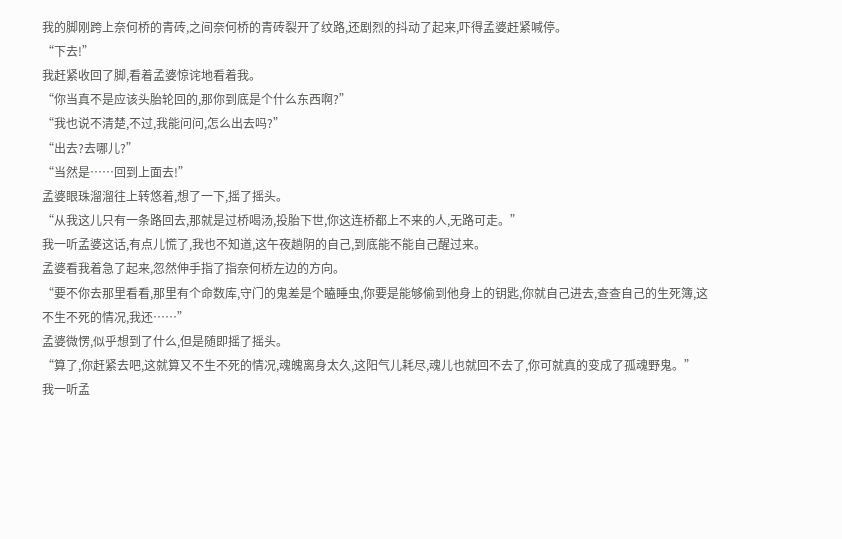我的脚刚跨上奈何桥的青砖,之间奈何桥的青砖裂开了纹路,还剧烈的抖动了起来,吓得孟婆赶紧喊停。
“下去!”
我赶紧收回了脚,看着孟婆惊诧地看着我。
“你当真不是应该头胎轮回的,那你到底是个什么东西啊?”
“我也说不清楚,不过,我能问问,怎么出去吗?”
“出去?去哪儿?”
“当然是……回到上面去!”
孟婆眼珠溜溜往上转悠着,想了一下,摇了摇头。
“从我这儿只有一条路回去,那就是过桥喝汤,投胎下世,你这连桥都上不来的人,无路可走。”
我一听孟婆这话,有点儿慌了,我也不知道,这午夜趟阴的自己,到底能不能自己醒过来。
孟婆看我着急了起来,忽然伸手指了指奈何桥左边的方向。
“要不你去那里看看,那里有个命数库,守门的鬼差是个瞌睡虫,你要是能够偷到他身上的钥匙,你就自己进去,查查自己的生死簿,这不生不死的情况,我还……”
孟婆微愣,似乎想到了什么,但是随即摇了摇头。
“算了,你赶紧去吧,这就算又不生不死的情况,魂魄离身太久,这阳气儿耗尽,魂儿也就回不去了,你可就真的变成了孤魂野鬼。”
我一听孟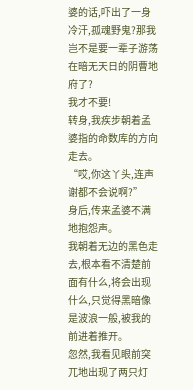婆的话,吓出了一身冷汗,孤魂野鬼?那我岂不是要一辈子游荡在暗无天日的阴曹地府了?
我才不要!
转身,我疾步朝着孟婆指的命数库的方向走去。
“哎,你这丫头,连声谢都不会说啊?”
身后,传来孟婆不满地抱怨声。
我朝着无边的黑色走去,根本看不清楚前面有什么,将会出现什么,只觉得黑暗像是波浪一般,被我的前进着推开。
忽然,我看见眼前突兀地出现了两只灯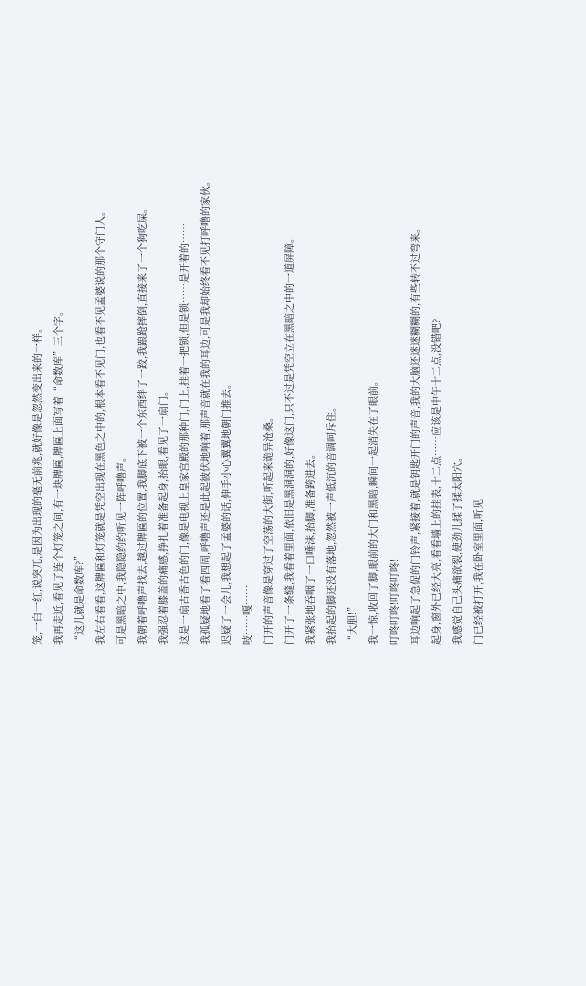笼,一白一红,说突兀,是因为出现的毫无前兆,就好像是忽然变出来的一样。
我再走近,看见了连个灯笼之间,有一块牌匾,牌匾上面写着“命数库”三个字。
“这儿就是命数库?”
我左右看看,这牌匾和灯笼就是凭空出现在黑色之中的,根本看不见门,也看不见孟婆说的那个守门人。
可是黑暗之中,我隐隐约约听见一阵呼噜声。
我朝着呼噜声找去,越过牌匾的位置,我脚底下被一个东西绊了一跤,我踉跄摔倒,直接来了一个狗吃屎。
我强忍着膝盖的痛感,挣扎着准备起身,抬眼,看见了一扇门。
这是一扇古香古色的门,像是电视上皇家宫殿的那种门,门上,挂着一把锁,但是锁……是开着的……
我孤疑地看了看四周,呼噜声还是此起彼伏地响着,那声音就在我的耳边,可是我却始终看不见打呼噜的家伙。
迟疑了一会儿,我想起了孟婆的话,伸手小心翼翼地朝门推去。
吱……嘎……
门开的声音像是穿过了空荡的大街,听起来诡异沧桑。
门开了一条缝,我看着里面,依旧是黑洞洞的,好像这门,只不过是凭空立在黑暗之中的一道屏障。
我紧张地吞咽了一口唾沫,抬脚,准备跨进去。
我抬起的脚还没有落地,忽然被一声低沉的音调呵斥住。
“大胆!”
我一惊,收回了脚,眼前的大门和黑暗,瞬间一起消失在了眼前。
叮咚叮咚!叮咚叮咚!
耳边响起了急促的门铃声,紧接着,就是钥匙开门的声音,我的大脑还迷迷糊糊的,有些转不过弯来。
起身,窗外已经大亮,看看墙上的挂表,十二点……应该是中午十二点,没错吧?
我感觉自己头痛欲裂,使劲儿揉了揉太阳穴。
门已经被打开,我在卧室里面,听见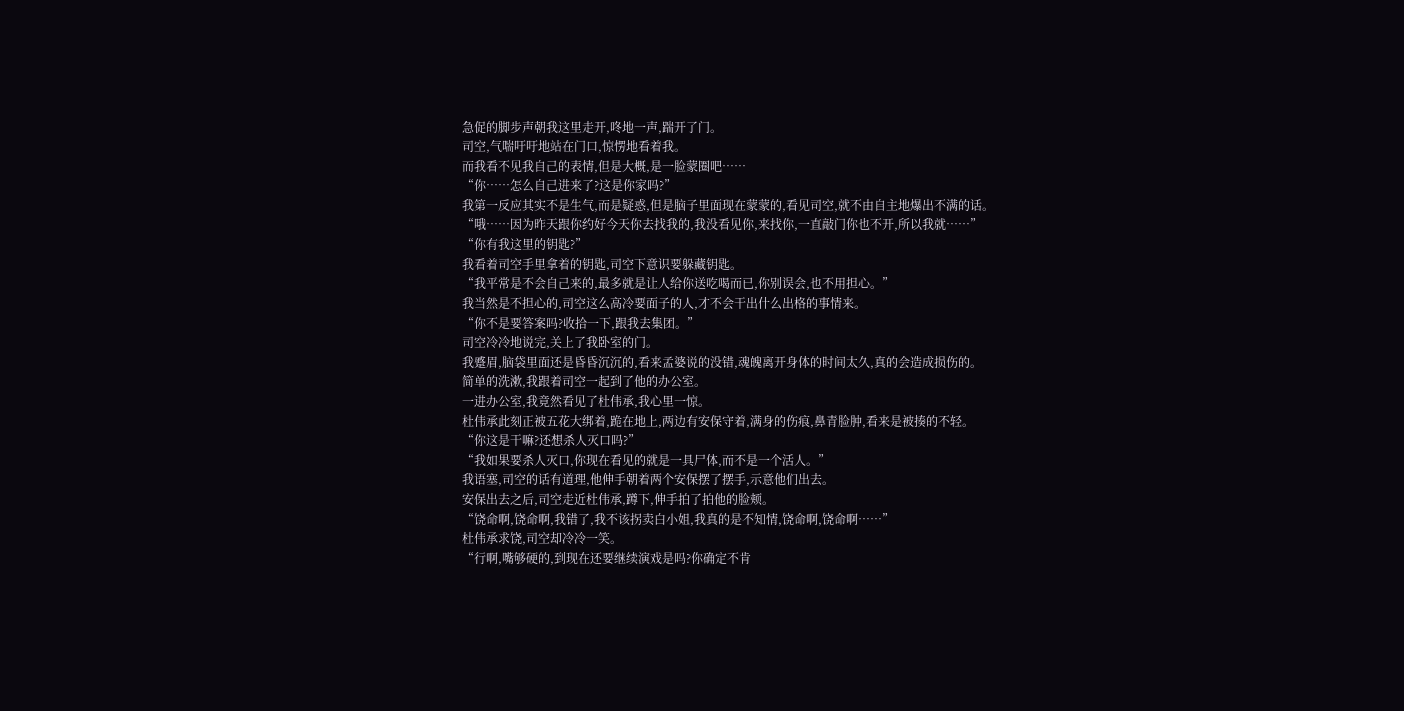急促的脚步声朝我这里走开,咚地一声,踹开了门。
司空,气喘吁吁地站在门口,惊愣地看着我。
而我看不见我自己的表情,但是大概,是一脸蒙圈吧……
“你……怎么自己进来了?这是你家吗?”
我第一反应其实不是生气,而是疑惑,但是脑子里面现在蒙蒙的,看见司空,就不由自主地爆出不满的话。
“哦……因为昨天跟你约好今天你去找我的,我没看见你,来找你,一直敲门你也不开,所以我就……”
“你有我这里的钥匙?”
我看着司空手里拿着的钥匙,司空下意识要躲藏钥匙。
“我平常是不会自己来的,最多就是让人给你送吃喝而已,你别误会,也不用担心。”
我当然是不担心的,司空这么高冷要面子的人,才不会干出什么出格的事情来。
“你不是要答案吗?收拾一下,跟我去集团。”
司空冷冷地说完,关上了我卧室的门。
我蹙眉,脑袋里面还是昏昏沉沉的,看来孟婆说的没错,魂魄离开身体的时间太久,真的会造成损伤的。
简单的洗漱,我跟着司空一起到了他的办公室。
一进办公室,我竟然看见了杜伟承,我心里一惊。
杜伟承此刻正被五花大绑着,跪在地上,两边有安保守着,满身的伤痕,鼻青脸肿,看来是被揍的不轻。
“你这是干嘛?还想杀人灭口吗?”
“我如果要杀人灭口,你现在看见的就是一具尸体,而不是一个活人。”
我语塞,司空的话有道理,他伸手朝着两个安保摆了摆手,示意他们出去。
安保出去之后,司空走近杜伟承,蹲下,伸手拍了拍他的脸颊。
“饶命啊,饶命啊,我错了,我不该拐卖白小姐,我真的是不知情,饶命啊,饶命啊……”
杜伟承求饶,司空却冷冷一笑。
“行啊,嘴够硬的,到现在还要继续演戏是吗?你确定不肯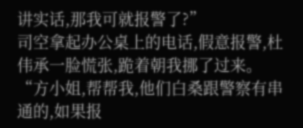讲实话,那我可就报警了?”
司空拿起办公桌上的电话,假意报警,杜伟承一脸慌张,跪着朝我挪了过来。
“方小姐,帮帮我,他们白桑跟警察有串通的,如果报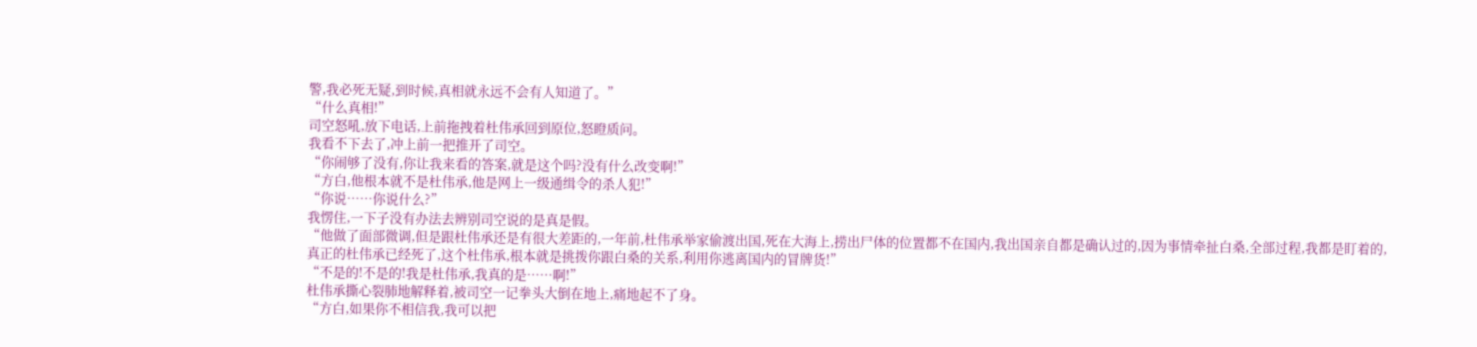警,我必死无疑,到时候,真相就永远不会有人知道了。”
“什么真相!”
司空怒吼,放下电话,上前拖拽着杜伟承回到原位,怒瞪质问。
我看不下去了,冲上前一把推开了司空。
“你闹够了没有,你让我来看的答案,就是这个吗?没有什么改变啊!”
“方白,他根本就不是杜伟承,他是网上一级通缉令的杀人犯!”
“你说……你说什么?”
我愣住,一下子没有办法去辨别司空说的是真是假。
“他做了面部微调,但是跟杜伟承还是有很大差距的,一年前,杜伟承举家偷渡出国,死在大海上,捞出尸体的位置都不在国内,我出国亲自都是确认过的,因为事情牵扯白桑,全部过程,我都是盯着的,真正的杜伟承已经死了,这个杜伟承,根本就是挑拨你跟白桑的关系,利用你逃离国内的冒牌货!”
“不是的!不是的!我是杜伟承,我真的是……啊!”
杜伟承撕心裂肺地解释着,被司空一记拳头大倒在地上,痛地起不了身。
“方白,如果你不相信我,我可以把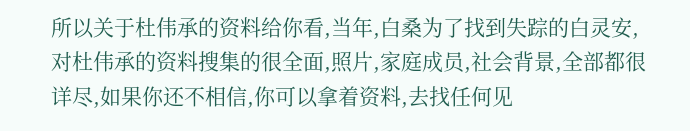所以关于杜伟承的资料给你看,当年,白桑为了找到失踪的白灵安,对杜伟承的资料搜集的很全面,照片,家庭成员,社会背景,全部都很详尽,如果你还不相信,你可以拿着资料,去找任何见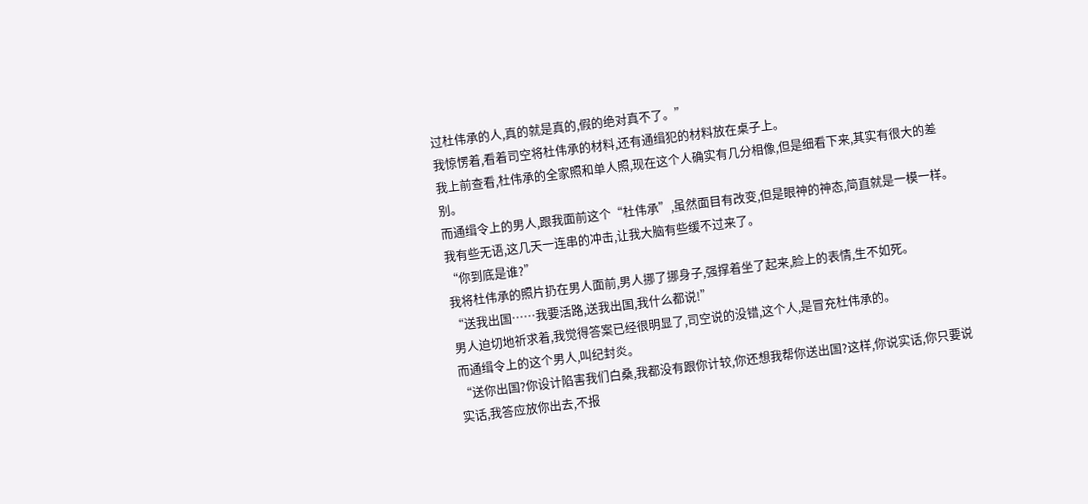过杜伟承的人,真的就是真的,假的绝对真不了。”
我惊愣着,看着司空将杜伟承的材料,还有通缉犯的材料放在桌子上。
我上前查看,杜伟承的全家照和单人照,现在这个人确实有几分相像,但是细看下来,其实有很大的差别。
而通缉令上的男人,跟我面前这个“杜伟承”,虽然面目有改变,但是眼神的神态,简直就是一模一样。
我有些无语,这几天一连串的冲击,让我大脑有些缓不过来了。
“你到底是谁?”
我将杜伟承的照片扔在男人面前,男人挪了挪身子,强撑着坐了起来,脸上的表情,生不如死。
“送我出国……我要活路,送我出国,我什么都说!”
男人迫切地祈求着,我觉得答案已经很明显了,司空说的没错,这个人,是冒充杜伟承的。
而通缉令上的这个男人,叫纪封炎。
“送你出国?你设计陷害我们白桑,我都没有跟你计较,你还想我帮你送出国?这样,你说实话,你只要说实话,我答应放你出去,不报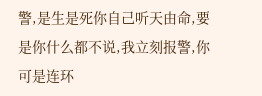警,是生是死你自己听天由命,要是你什么都不说,我立刻报警,你可是连环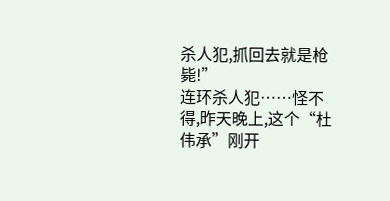杀人犯,抓回去就是枪毙!”
连环杀人犯……怪不得,昨天晚上,这个“杜伟承”刚开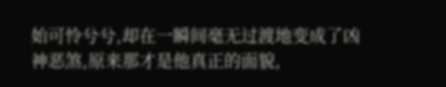始可怜兮兮,却在一瞬间毫无过渡地变成了凶神恶煞,原来那才是他真正的面貌,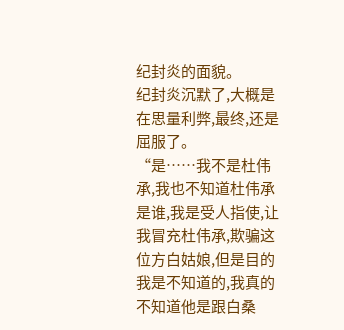纪封炎的面貌。
纪封炎沉默了,大概是在思量利弊,最终,还是屈服了。
“是……我不是杜伟承,我也不知道杜伟承是谁,我是受人指使,让我冒充杜伟承,欺骗这位方白姑娘,但是目的我是不知道的,我真的不知道他是跟白桑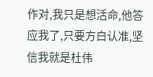作对,我只是想活命,他答应我了,只要方白认准,坚信我就是杜伟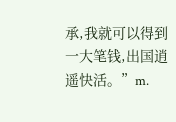承,我就可以得到一大笔钱,出国逍遥快活。”m.